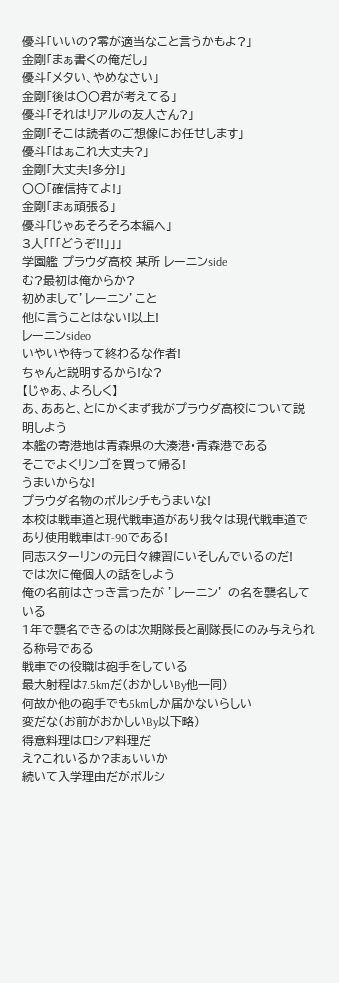優斗「いいの?零が適当なこと言うかもよ?」
金剛「まぁ書くの俺だし」
優斗「メタい、やめなさい」
金剛「後は〇〇君が考えてる」
優斗「それはリアルの友人さん?」
金剛「そこは読者のご想像にお任せします」
優斗「はぁこれ大丈夫?」
金剛「大丈夫!多分!」
〇〇「確信持てよ!」
金剛「まぁ頑張る」
優斗「じゃあそろそろ本編へ」
3人「「「どうぞ!!」」」
学園艦 プラウダ高校 某所 レーニンside
む?最初は俺からか?
初めまして’レーニン’こと
他に言うことはない!以上!
レーニンsideo
いやいや待って終わるな作者!
ちゃんと説明するから!な?
【じゃあ、よろしく】
あ、ああと、とにかくまず我がプラウダ高校について説明しよう
本艦の寄港地は青森県の大湊港・青森港である
そこでよくリンゴを買って帰る!
うまいからな!
プラウダ名物のボルシチもうまいな!
本校は戦車道と現代戦車道があり我々は現代戦車道であり使用戦車はT-90である!
同志スターリンの元日々練習にいそしんでいるのだ!
では次に俺個人の話をしよう
俺の名前はさっき言ったが ’レーニン’ の名を襲名している
1年で襲名できるのは次期隊長と副隊長にのみ与えられる称号である
戦車での役職は砲手をしている
最大射程は7.5kmだ(おかしいBy他一同)
何故か他の砲手でも5kmしか届かないらしい
変だな(お前がおかしいBy以下略)
得意料理はロシア料理だ
え?これいるか?まぁいいか
続いて入学理由だがボルシ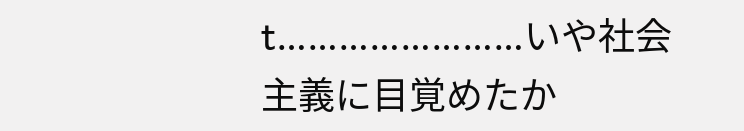t……………………いや社会主義に目覚めたか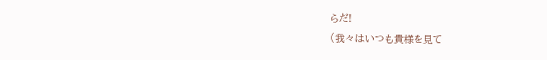らだ!
(我々はいつも貴様を見て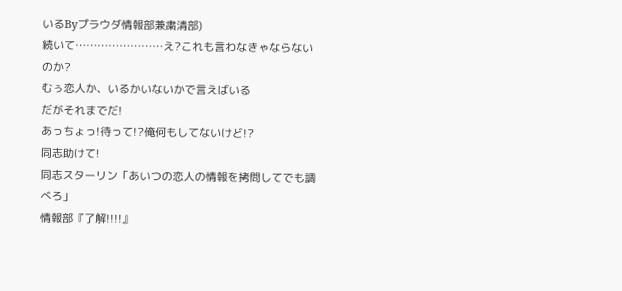いるByプラウダ情報部兼粛清部)
続いて……………………え?これも言わなきゃならないのか?
むぅ恋人か、いるかいないかで言えばいる
だがそれまでだ!
あっちょっ!待って!?俺何もしてないけど!?
同志助けて!
同志スターリン「あいつの恋人の情報を拷問してでも調べろ」
情報部『了解!!!!』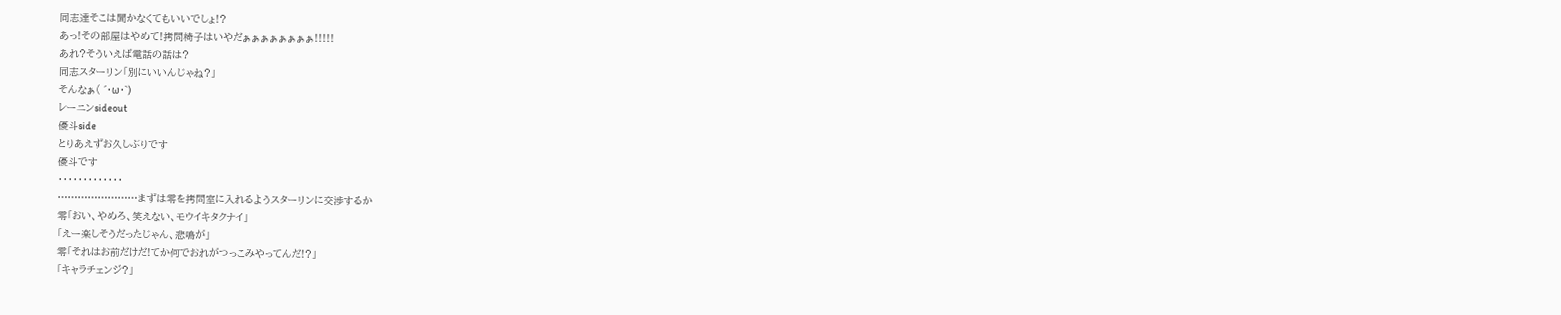同志達そこは聞かなくてもいいでしょ!?
あっ!その部屋はやめて!拷問椅子はいやだぁぁぁぁぁぁぁぁ!!!!!
あれ?そういえば電話の話は?
同志スターリン「別にいいんじゃね?」
そんなぁ( ´・ω・`)
レーニンsideout
優斗side
とりあえずお久しぶりです
優斗です
・・・・・・・・・・・・・
……………………まずは零を拷問室に入れるようスターリンに交渉するか
零「おい、やめろ、笑えない、モウイキタクナイ」
「えー楽しそうだったじゃん、悲鳴が」
零「それはお前だけだ!てか何でおれがつっこみやってんだ!?」
「キャラチェンジ?」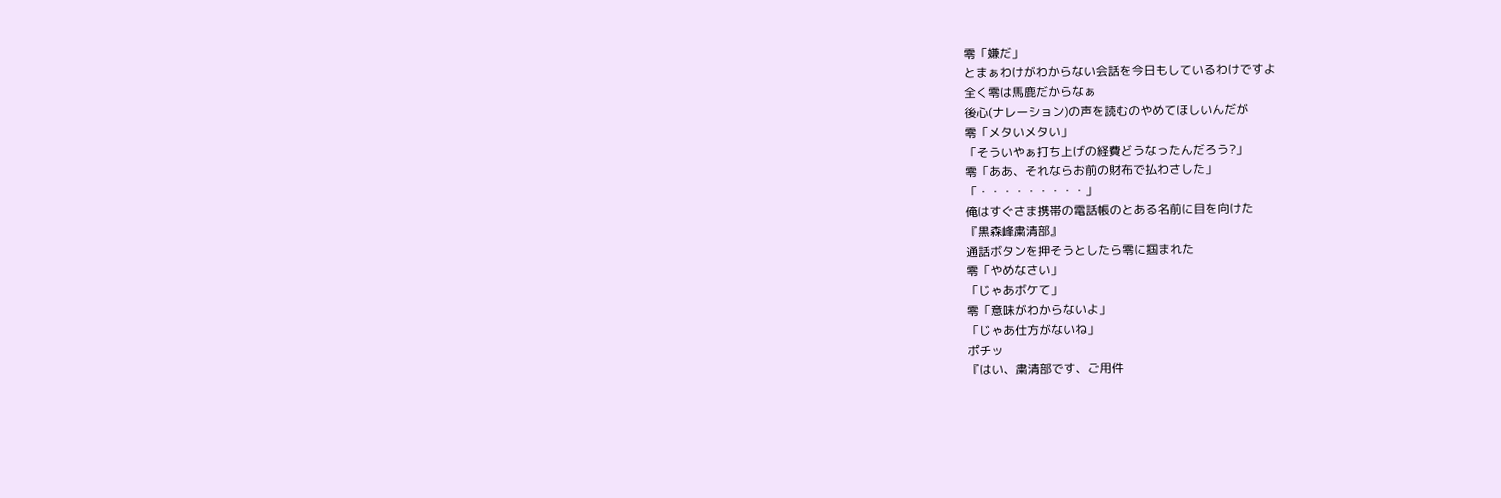零「嫌だ」
とまぁわけがわからない会話を今日もしているわけですよ
全く零は馬鹿だからなぁ
後心(ナレーション)の声を読むのやめてほしいんだが
零「メタいメタい」
「そういやぁ打ち上げの経費どうなったんだろう?」
零「ああ、それならお前の財布で払わさした」
「・・・・・・・・・」
俺はすぐさま携帯の電話帳のとある名前に目を向けた
『黒森峰粛清部』
通話ボタンを押そうとしたら零に掴まれた
零「やめなさい」
「じゃあボケて」
零「意味がわからないよ」
「じゃあ仕方がないね」
ポチッ
『はい、粛清部です、ご用件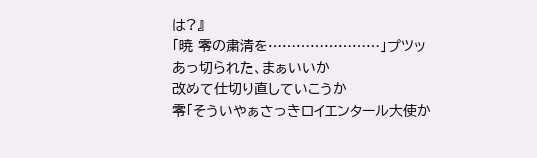は?』
「暁 零の粛清を……………………」プツッ
あっ切られた、まぁいいか
改めて仕切り直していこうか
零「そういやぁさっきロイエンタール大使か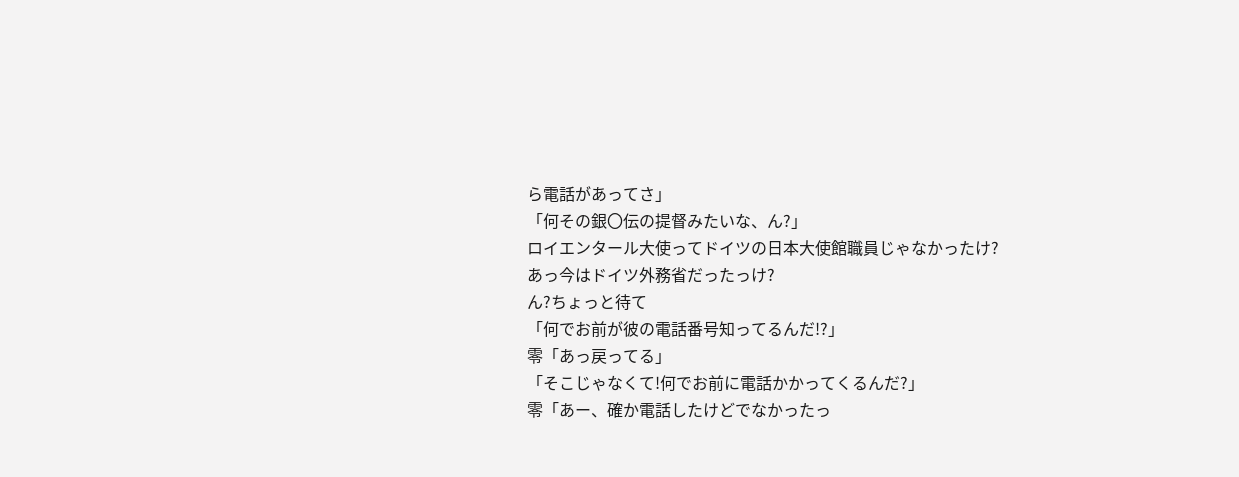ら電話があってさ」
「何その銀〇伝の提督みたいな、ん?」
ロイエンタール大使ってドイツの日本大使館職員じゃなかったけ?
あっ今はドイツ外務省だったっけ?
ん?ちょっと待て
「何でお前が彼の電話番号知ってるんだ!?」
零「あっ戻ってる」
「そこじゃなくて!何でお前に電話かかってくるんだ?」
零「あー、確か電話したけどでなかったっ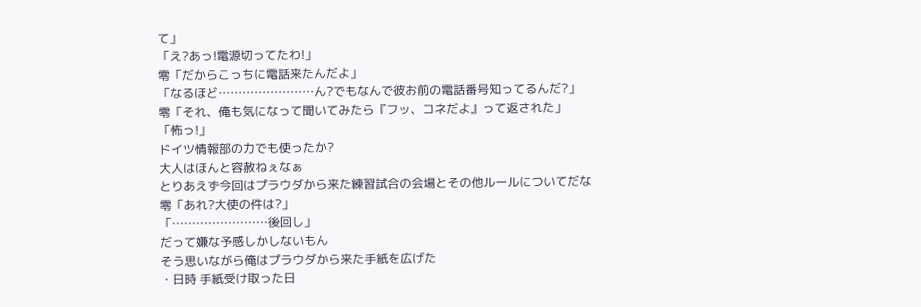て」
「え?あっ!電源切ってたわ!」
零「だからこっちに電話来たんだよ」
「なるほど……………………ん?でもなんで彼お前の電話番号知ってるんだ?」
零「それ、俺も気になって聞いてみたら『フッ、コネだよ』って返された」
「怖っ!」
ドイツ情報部の力でも使ったか?
大人はほんと容赦ねぇなぁ
とりあえず今回はプラウダから来た練習試合の会場とその他ルールについてだな
零「あれ?大使の件は?」
「……………………後回し」
だって嫌な予感しかしないもん
そう思いながら俺はプラウダから来た手紙を広げた
・日時 手紙受け取った日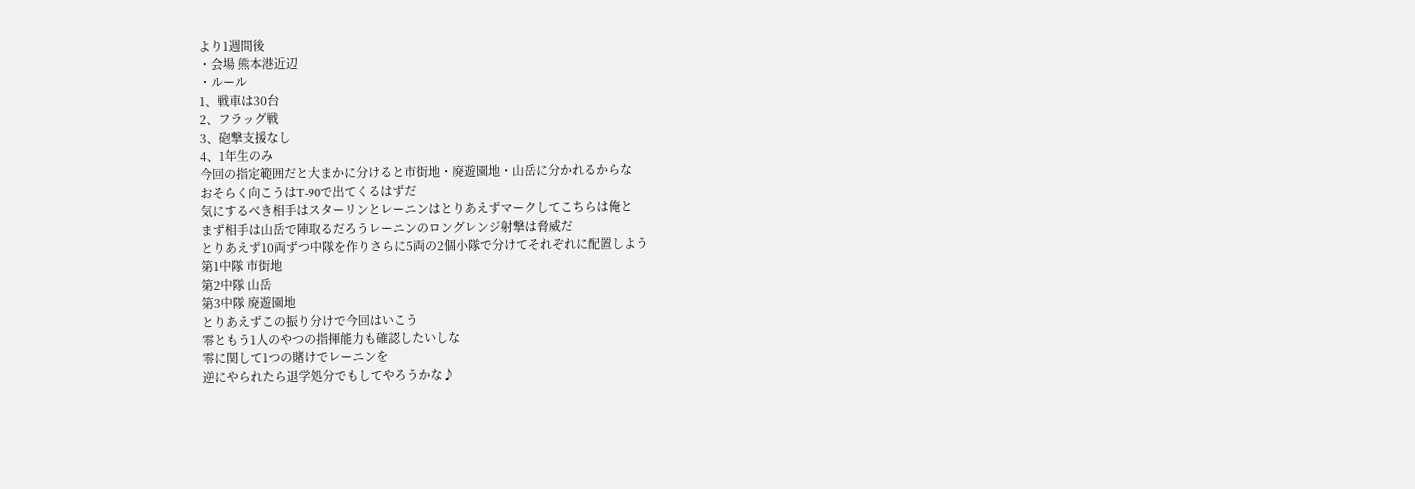より1週間後
・会場 熊本港近辺
・ルール
1、戦車は30台
2、フラッグ戦
3、砲撃支援なし
4、1年生のみ
今回の指定範囲だと大まかに分けると市街地・廃遊園地・山岳に分かれるからな
おそらく向こうはT-90で出てくるはずだ
気にするべき相手はスターリンとレーニンはとりあえずマークしてこちらは俺と
まず相手は山岳で陣取るだろうレーニンのロングレンジ射撃は脅威だ
とりあえず10両ずつ中隊を作りさらに5両の2個小隊で分けてそれぞれに配置しよう
第1中隊 市街地
第2中隊 山岳
第3中隊 廃遊園地
とりあえずこの振り分けで今回はいこう
零ともう1人のやつの指揮能力も確認したいしな
零に関して1つの賭けでレーニンを
逆にやられたら退学処分でもしてやろうかな♪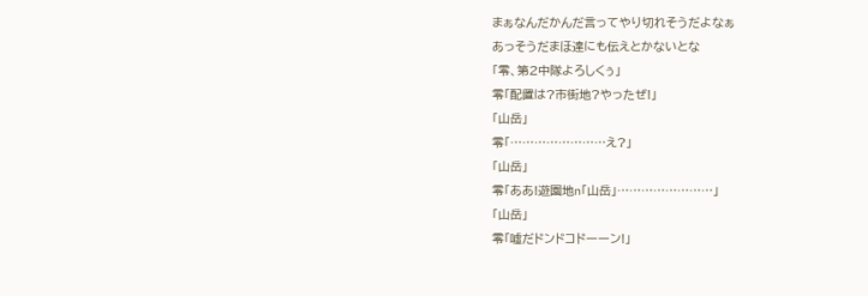まぁなんだかんだ言ってやり切れそうだよなぁ
あっそうだまほ達にも伝えとかないとな
「零、第2中隊よろしくぅ」
零「配置は?市街地?やったぜ!」
「山岳」
零「……………………え?」
「山岳」
零「ああ!遊園地n「山岳」……………………」
「山岳」
零「嘘だドンドコドーーン!」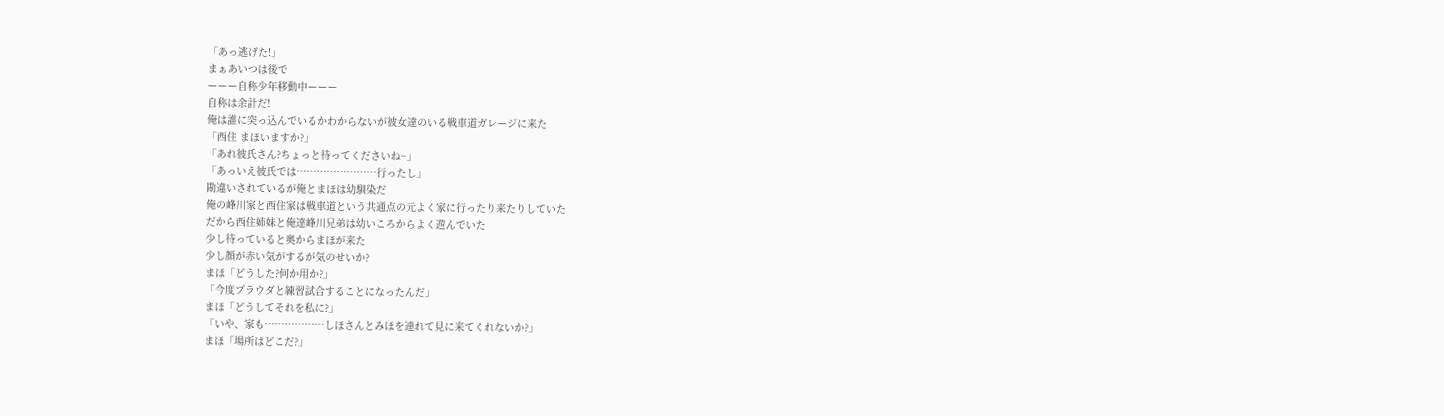「あっ逃げた!」
まぁあいつは後で
ーーー自称少年移動中ーーー
自称は余計だ!
俺は誰に突っ込んでいるかわからないが彼女達のいる戦車道ガレージに来た
「西住 まほいますか?」
「あれ彼氏さん?ちょっと待ってくださいね~」
「あっいえ彼氏では……………………行ったし」
勘違いされているが俺とまほは幼馴染だ
俺の峰川家と西住家は戦車道という共通点の元よく家に行ったり来たりしていた
だから西住姉妹と俺達峰川兄弟は幼いころからよく遊んでいた
少し待っていると奥からまほが来た
少し顔が赤い気がするが気のせいか?
まほ「どうした?何か用か?」
「今度プラウダと練習試合することになったんだ」
まほ「どうしてそれを私に?」
「いや、家も………………しほさんとみほを連れて見に来てくれないか?」
まほ「場所はどこだ?」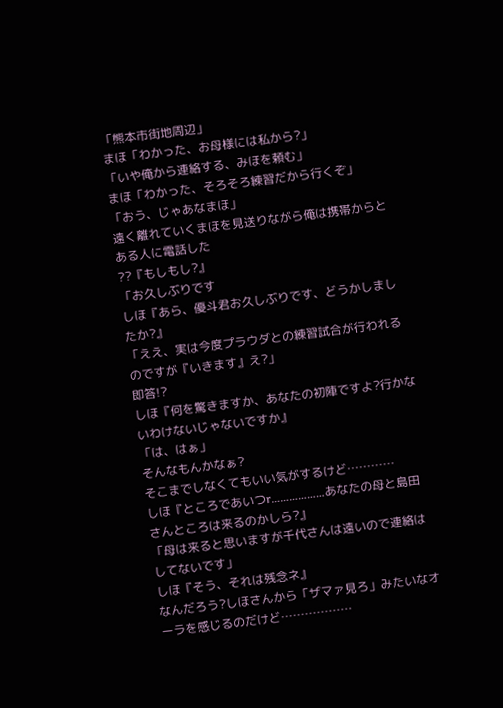「熊本市街地周辺」
まほ「わかった、お母様には私から?」
「いや俺から連絡する、みほを頼む」
まほ「わかった、そろそろ練習だから行くぞ」
「おう、じゃあなまほ」
遠く離れていくまほを見送りながら俺は携帯からとある人に電話した
??『もしもし?』
「お久しぶりです
しほ『あら、優斗君お久しぶりです、どうかしましたか?』
「ええ、実は今度プラウダとの練習試合が行われるのですが『いきます』え?」
即答!?
しほ『何を驚きますか、あなたの初陣ですよ?行かないわけないじゃないですか』
「は、はぁ」
そんなもんかなぁ?
そこまでしなくてもいい気がするけど…………
しほ『ところであいつr………………あなたの母と島田さんところは来るのかしら?』
「母は来ると思いますが千代さんは遠いので連絡はしてないです」
しほ『そう、それは残念ネ』
なんだろう?しほさんから「ザマァ見ろ」みたいなオーラを感じるのだけど………………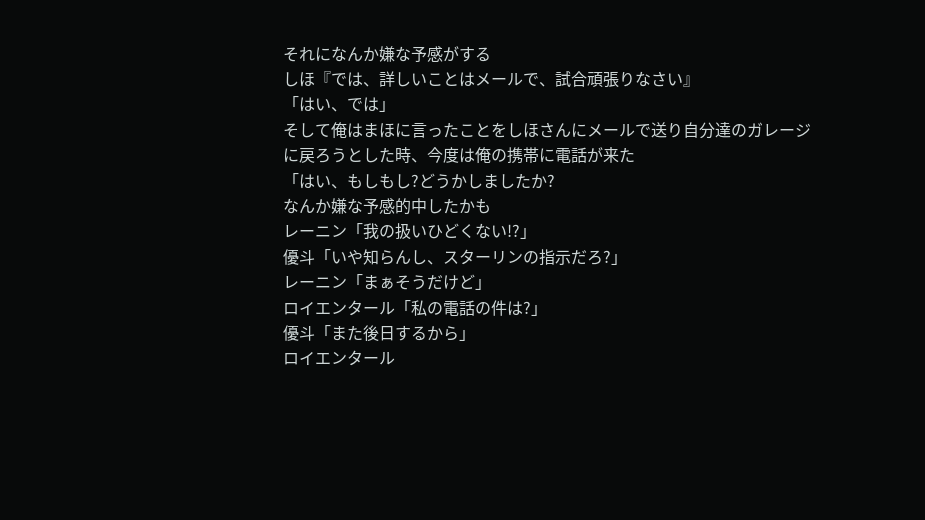それになんか嫌な予感がする
しほ『では、詳しいことはメールで、試合頑張りなさい』
「はい、では」
そして俺はまほに言ったことをしほさんにメールで送り自分達のガレージに戻ろうとした時、今度は俺の携帯に電話が来た
「はい、もしもし?どうかしましたか?
なんか嫌な予感的中したかも
レーニン「我の扱いひどくない!?」
優斗「いや知らんし、スターリンの指示だろ?」
レーニン「まぁそうだけど」
ロイエンタール「私の電話の件は?」
優斗「また後日するから」
ロイエンタール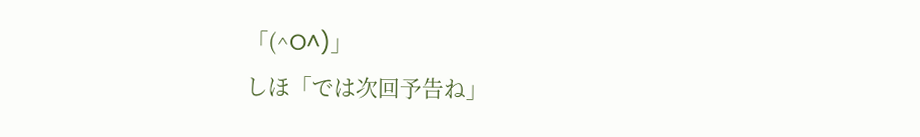「(^O^)」
しほ「では次回予告ね」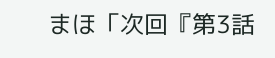まほ「次回『第3話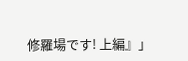修羅場です! 上編』」